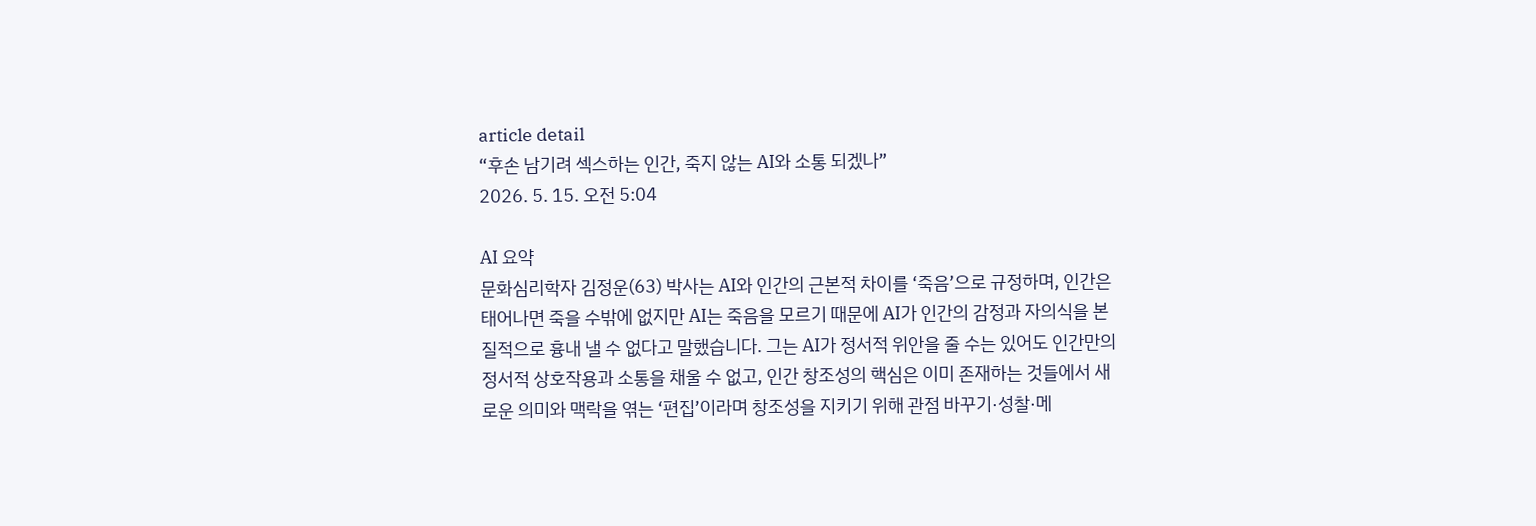article detail
“후손 남기려 섹스하는 인간, 죽지 않는 AI와 소통 되겠나”
2026. 5. 15. 오전 5:04

AI 요약
문화심리학자 김정운(63) 박사는 AI와 인간의 근본적 차이를 ‘죽음’으로 규정하며, 인간은 태어나면 죽을 수밖에 없지만 AI는 죽음을 모르기 때문에 AI가 인간의 감정과 자의식을 본질적으로 흉내 낼 수 없다고 말했습니다. 그는 AI가 정서적 위안을 줄 수는 있어도 인간만의 정서적 상호작용과 소통을 채울 수 없고, 인간 창조성의 핵심은 이미 존재하는 것들에서 새로운 의미와 맥락을 엮는 ‘편집’이라며 창조성을 지키기 위해 관점 바꾸기·성찰·메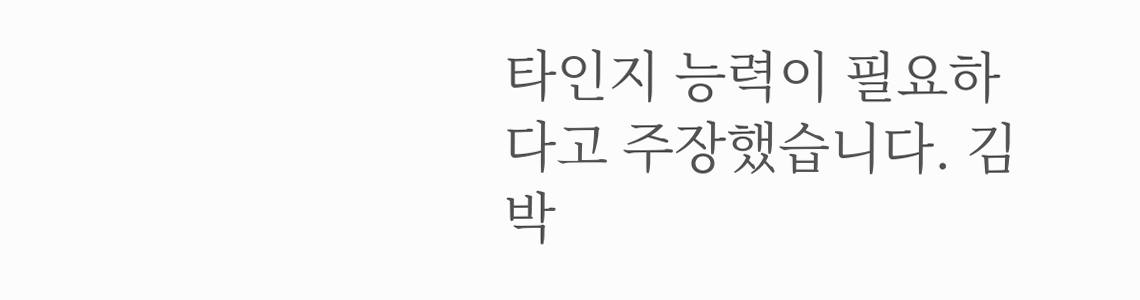타인지 능력이 필요하다고 주장했습니다. 김 박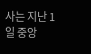사는 지난 1일 중앙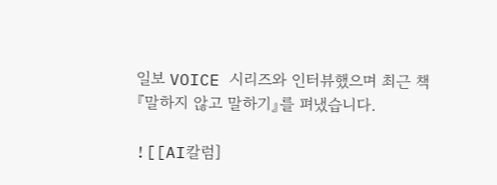일보 VOICE 시리즈와 인터뷰했으며 최근 책 『말하지 않고 말하기』를 펴냈습니다.

![[AI칼럼]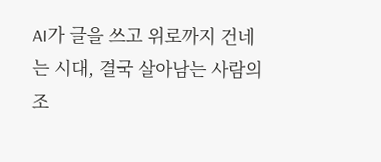AI가 글을 쓰고 위로까지 건네는 시대, 결국 살아남는 사람의 조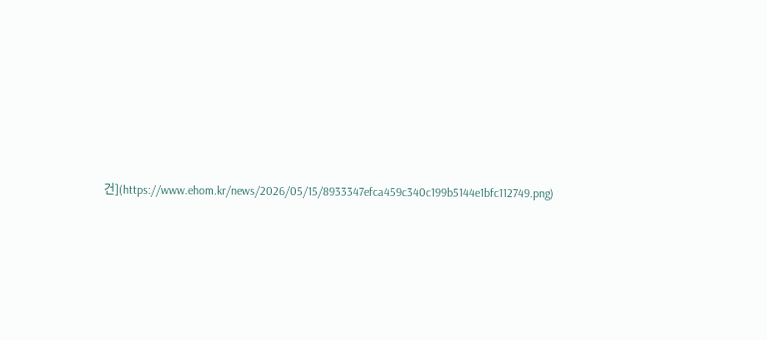건](https://www.ehom.kr/news/2026/05/15/8933347efca459c340c199b5144e1bfc112749.png)